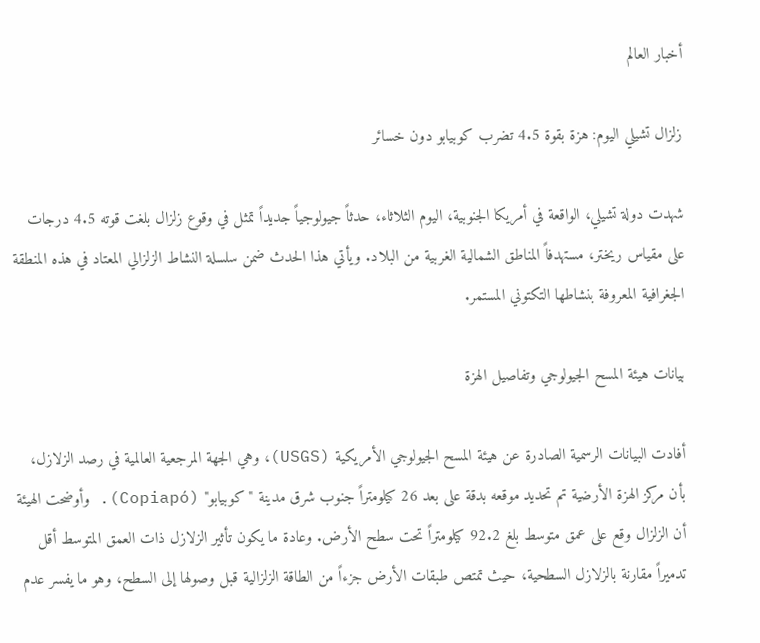أخبار العالم

زلزال تشيلي اليوم: هزة بقوة 4.5 تضرب كوبيابو دون خسائر

شهدت دولة تشيلي، الواقعة في أمريكا الجنوبية، اليوم الثلاثاء، حدثاً جيولوجياً جديداً تمثل في وقوع زلزال بلغت قوته 4.5 درجات على مقياس ريختر، مستهدفاً المناطق الشمالية الغربية من البلاد. ويأتي هذا الحدث ضمن سلسلة النشاط الزلزالي المعتاد في هذه المنطقة الجغرافية المعروفة بنشاطها التكتوني المستمر.

بيانات هيئة المسح الجيولوجي وتفاصيل الهزة

أفادت البيانات الرسمية الصادرة عن هيئة المسح الجيولوجي الأمريكية (USGS)، وهي الجهة المرجعية العالمية في رصد الزلازل، بأن مركز الهزة الأرضية تم تحديد موقعه بدقة على بعد 26 كيلومتراً جنوب شرق مدينة "كوبيابو" (Copiapó). وأوضحت الهيئة أن الزلزال وقع على عمق متوسط بلغ 92.2 كيلومتراً تحت سطح الأرض. وعادة ما يكون تأثير الزلازل ذات العمق المتوسط أقل تدميراً مقارنة بالزلازل السطحية، حيث تمتص طبقات الأرض جزءاً من الطاقة الزلزالية قبل وصولها إلى السطح، وهو ما يفسر عدم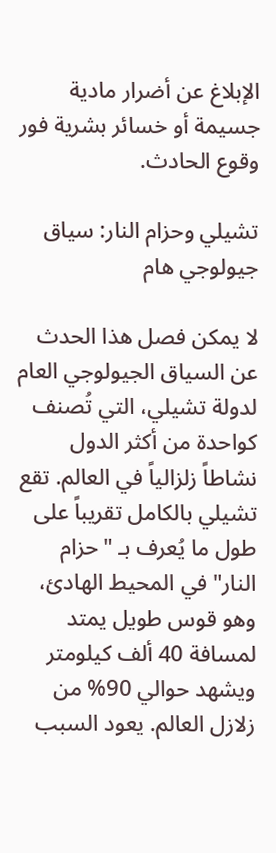الإبلاغ عن أضرار مادية جسيمة أو خسائر بشرية فور وقوع الحادث.

تشيلي وحزام النار: سياق جيولوجي هام

لا يمكن فصل هذا الحدث عن السياق الجيولوجي العام لدولة تشيلي، التي تُصنف كواحدة من أكثر الدول نشاطاً زلزالياً في العالم. تقع تشيلي بالكامل تقريباً على طول ما يُعرف بـ "حزام النار" في المحيط الهادئ، وهو قوس طويل يمتد لمسافة 40 ألف كيلومتر ويشهد حوالي 90% من زلازل العالم. يعود السبب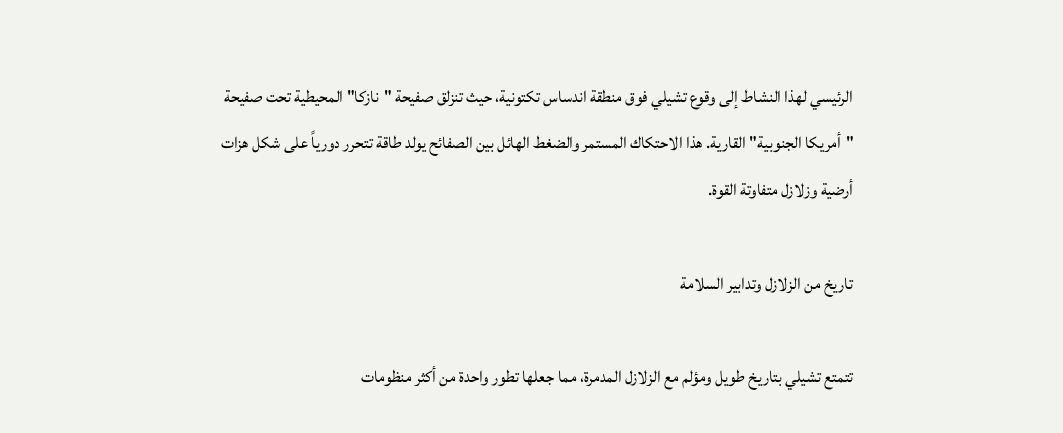الرئيسي لهذا النشاط إلى وقوع تشيلي فوق منطقة اندساس تكتونية، حيث تنزلق صفيحة "نازكا" المحيطية تحت صفيحة "أمريكا الجنوبية" القارية. هذا الاحتكاك المستمر والضغط الهائل بين الصفائح يولد طاقة تتحرر دورياً على شكل هزات أرضية وزلازل متفاوتة القوة.

تاريخ من الزلازل وتدابير السلامة

تتمتع تشيلي بتاريخ طويل ومؤلم مع الزلازل المدمرة، مما جعلها تطور واحدة من أكثر منظومات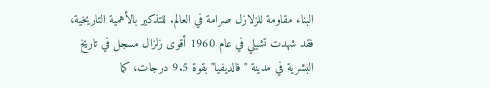البناء مقاومة للزلازل صرامة في العالم. للتذكير بالأهمية التاريخية، فقد شهدت تشيلي في عام 1960 أقوى زلزال مسجل في تاريخ البشرية في مدينة "فالديفيا" بقوة 9.5 درجات، كما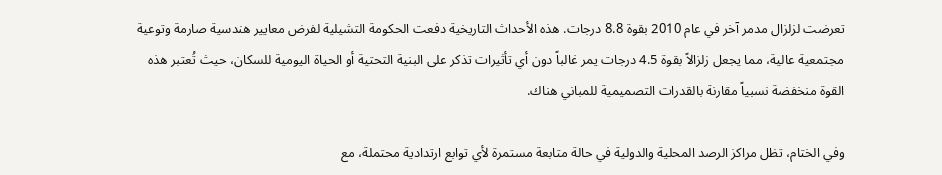تعرضت لزلزال مدمر آخر في عام 2010 بقوة 8.8 درجات. هذه الأحداث التاريخية دفعت الحكومة التشيلية لفرض معايير هندسية صارمة وتوعية مجتمعية عالية، مما يجعل زلزالاً بقوة 4.5 درجات يمر غالباً دون أي تأثيرات تذكر على البنية التحتية أو الحياة اليومية للسكان، حيث تُعتبر هذه القوة منخفضة نسبياً مقارنة بالقدرات التصميمية للمباني هناك.

وفي الختام، تظل مراكز الرصد المحلية والدولية في حالة متابعة مستمرة لأي توابع ارتدادية محتملة، مع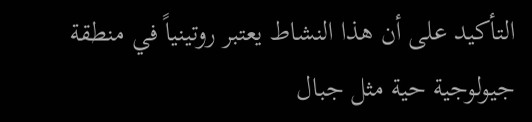التأكيد على أن هذا النشاط يعتبر روتينياً في منطقة جيولوجية حية مثل جبال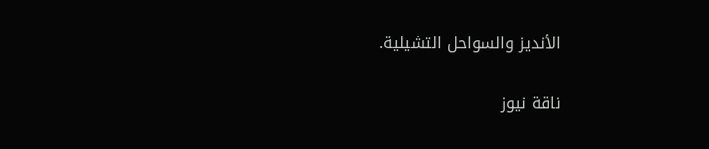الأنديز والسواحل التشيلية.

ناقة نيوز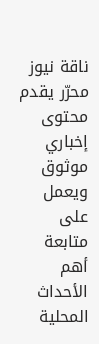ناقة نيوز محرّر يقدم محتوى إخباري موثوق ويعمل على متابعة أهم الأحداث المحلية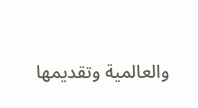والعالمية وتقديمها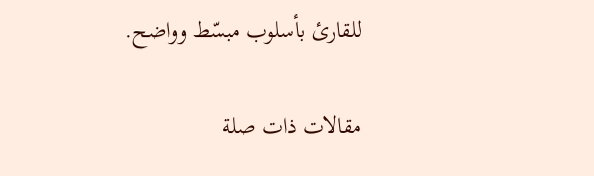للقارئ بأسلوب مبسّط وواضح.

مقالات ذات صلة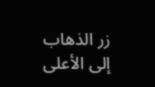زر الذهاب إلى الأعلى